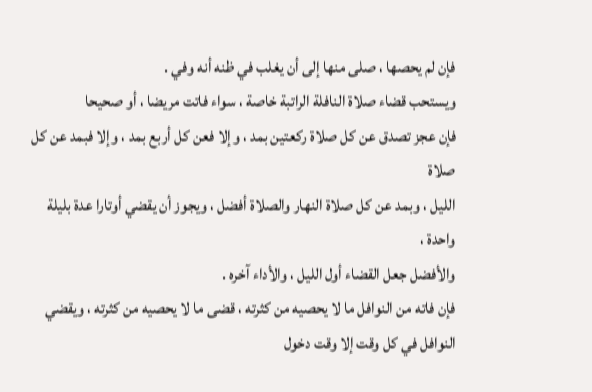فإن لم يحصها ، صلى منها إلى أن يغلب في ظنه أنه وفي .
ويستحب قضاء صلاة النافلة الراتبة خاصة ، سواء فاتت مريضا ، أو صحيحا
فإن عجز تصدق عن كل صلاة ركعتين بمد ، وإلا فعن كل أربع بمد ، وإلا فبمد عن كل صلاة
الليل ، وبمد عن كل صلاة النهار والصلاة أفضل ، ويجوز أن يقضي أوتارا عدة بليلة واحدة ،
والأفضل جعل القضاء أول الليل ، والأداء آخره .
فإن فاته من النوافل ما لا يحصيه من كثرته ، قضى ما لا يحصيه من كثرته ، ويقضي
النوافل في كل وقت إلا وقت دخول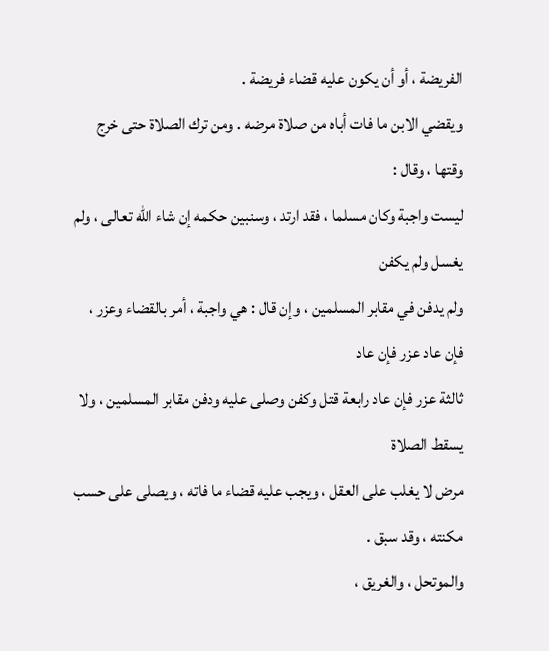الفريضة ، أو أن يكون عليه قضاء فريضة .
ويقضي الابن ما فات أباه من صلاة مرضه . ومن ترك الصلاة حتى خرج وقتها ، وقال :
ليست واجبة وكان مسلما ، فقد ارتد ، وسنبين حكمه إن شاء الله تعالى ، ولم يغسل ولم يكفن
ولم يدفن في مقابر المسلمين ، وإن قال : هي واجبة ، أمر بالقضاء وعزر ، فإن عاد عزر فإن عاد
ثالثة عزر فإن عاد رابعة قتل وكفن وصلى عليه ودفن مقابر المسلمين ، ولا يسقط الصلاة
مرض لا يغلب على العقل ، ويجب عليه قضاء ما فاته ، ويصلى على حسب مكنته ، وقد سبق .
والموتحل ، والغريق ،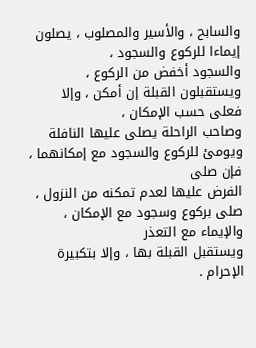والسابح ، والأسير والمصلوب ، يصلون إيماءا للركوع والسجود ،
والسجود أخفض من الركوع ، ويستقبلون القبلة إن أمكن ، وإلا فعلى حسب الإمكان ،
وصاحب الراحلة يصلى عليها النافلة ويومئ للركوع والسجود مع إمكانهما ، فإن صلى
الفرض عليها لعدم تمكنه من النزول ، صلى بركوع وسجود مع الإمكان ، والإيماء مع التعذر
ويستقبل القبلة بها ، وإلا بتكبيرة الإحرام .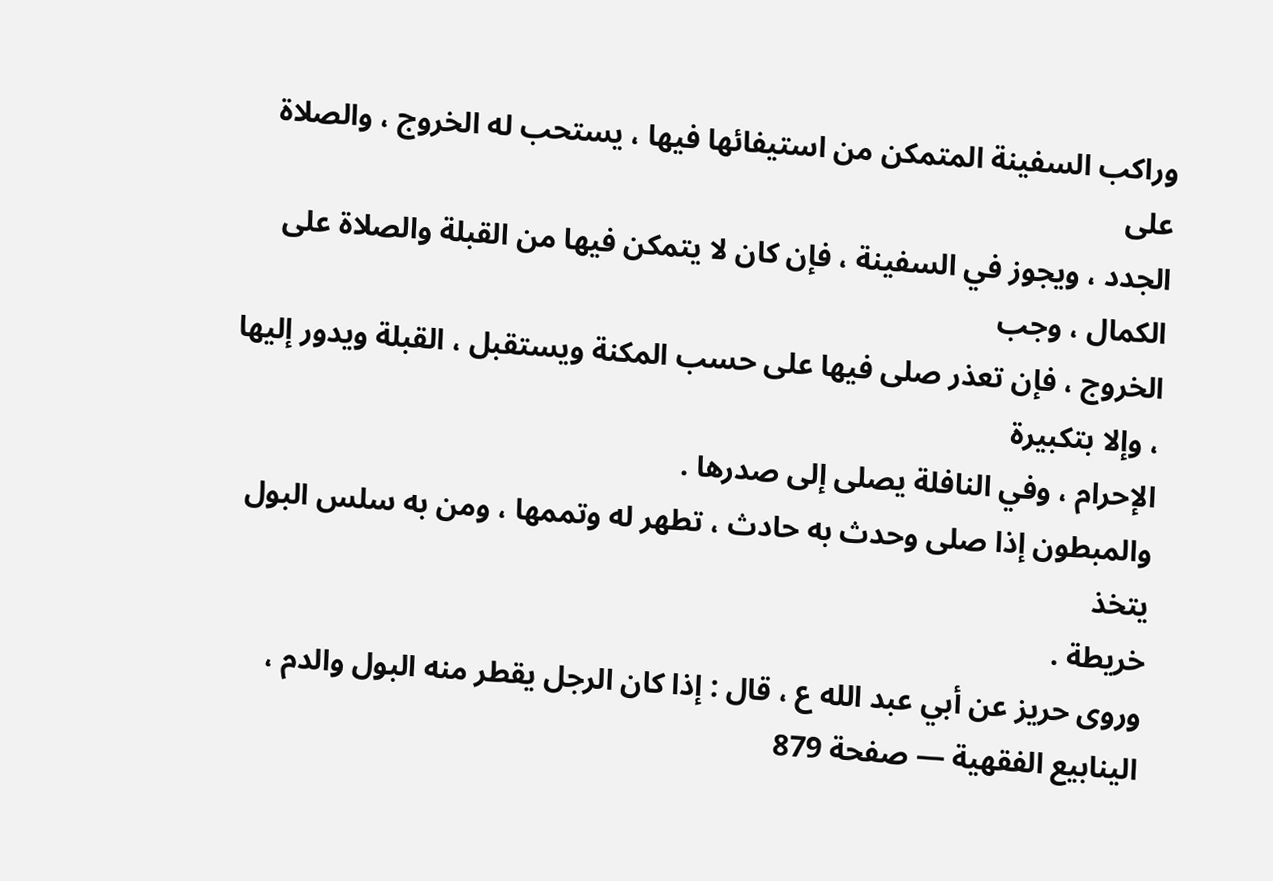وراكب السفينة المتمكن من استيفائها فيها ، يستحب له الخروج ، والصلاة على
الجدد ، ويجوز في السفينة ، فإن كان لا يتمكن فيها من القبلة والصلاة على الكمال ، وجب
الخروج ، فإن تعذر صلى فيها على حسب المكنة ويستقبل ، القبلة ويدور إليها ، وإلا بتكبيرة
الإحرام ، وفي النافلة يصلى إلى صدرها .
والمبطون إذا صلى وحدث به حادث ، تطهر له وتممها ، ومن به سلس البول يتخذ
خريطة .
وروى حريز عن أبي عبد الله ع ، قال : إذا كان الرجل يقطر منه البول والدم ،
الينابيع الفقهية — صفحة 879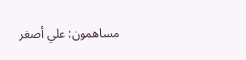مساهمون: علي أصغر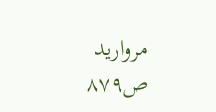مرواريد
ص٨٧٩